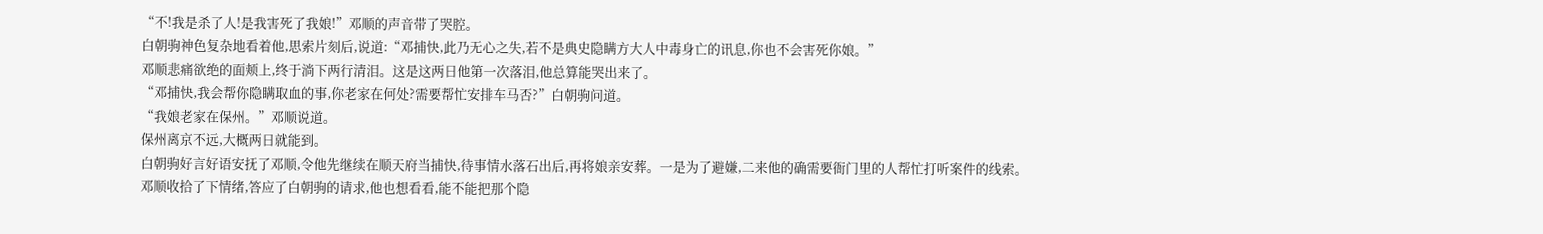“不!我是杀了人!是我害死了我娘!”邓顺的声音带了哭腔。
白朝驹神色复杂地看着他,思索片刻后,说道:“邓捕快,此乃无心之失,若不是典史隐瞒方大人中毒身亡的讯息,你也不会害死你娘。”
邓顺悲痛欲绝的面颊上,终于淌下两行清泪。这是这两日他第一次落泪,他总算能哭出来了。
“邓捕快,我会帮你隐瞒取血的事,你老家在何处?需要帮忙安排车马否?”白朝驹问道。
“我娘老家在保州。”邓顺说道。
保州离京不远,大概两日就能到。
白朝驹好言好语安抚了邓顺,令他先继续在顺天府当捕快,待事情水落石出后,再将娘亲安葬。一是为了避嫌,二来他的确需要衙门里的人帮忙打听案件的线索。
邓顺收拾了下情绪,答应了白朝驹的请求,他也想看看,能不能把那个隐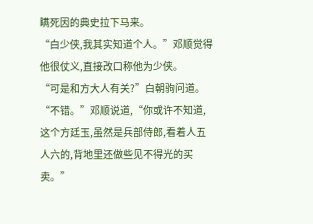瞒死因的典史拉下马来。
“白少侠,我其实知道个人。”邓顺觉得他很仗义,直接改口称他为少侠。
“可是和方大人有关?”白朝驹问道。
“不错。”邓顺说道,“你或许不知道,这个方廷玉,虽然是兵部侍郎,看着人五人六的,背地里还做些见不得光的买卖。”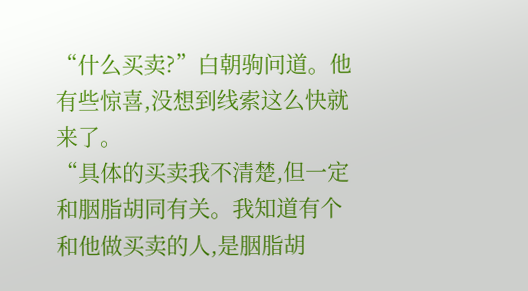“什么买卖?”白朝驹问道。他有些惊喜,没想到线索这么快就来了。
“具体的买卖我不清楚,但一定和胭脂胡同有关。我知道有个和他做买卖的人,是胭脂胡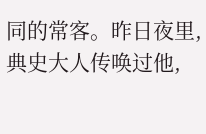同的常客。昨日夜里,典史大人传唤过他,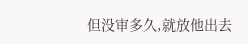但没审多久,就放他出去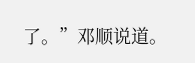了。”邓顺说道。